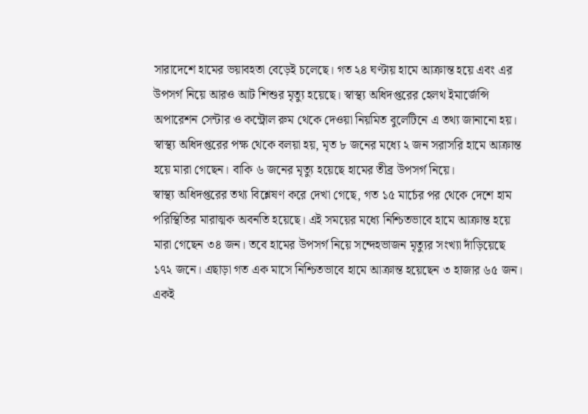সারাদেশে হামের ভয়াবহতা বেড়েই চলেছে। গত ২৪ ঘণ্টায় হামে আক্রান্ত হয়ে এবং এর উপসর্গ নিয়ে আরও আট শিশুর মৃত্যু হয়েছে। স্বাস্থ্য অধিদপ্তরের হেলথ ইমার্জেন্সি অপারেশন সেন্টার ও কন্ট্রোল রুম থেকে দেওয়া নিয়মিত বুলেটিনে এ তথ্য জানানো হয়।
স্বাস্থ্য অধিদপ্তরের পক্ষ থেকে বলয়া হয়, মৃত ৮ জনের মধ্যে ২ জন সরাসরি হামে আক্রান্ত হয়ে মারা গেছেন। বাকি ৬ জনের মৃত্যু হয়েছে হামের তীব্র উপসর্গ নিয়ে।
স্বাস্থ্য অধিদপ্তরের তথ্য বিশ্লেষণ করে দেখা গেছে, গত ১৫ মার্চের পর থেকে দেশে হাম পরিস্থিতির মারাত্মক অবনতি হয়েছে। এই সময়ের মধ্যে নিশ্চিতভাবে হামে আক্রান্ত হয়ে মারা গেছেন ৩৪ জন। তবে হামের উপসর্গ নিয়ে সন্দেহভাজন মৃত্যুর সংখ্যা দাঁড়িয়েছে ১৭২ জনে। এছাড়া গত এক মাসে নিশ্চিতভাবে হামে আক্রান্ত হয়েছেন ৩ হাজার ৬৫ জন। একই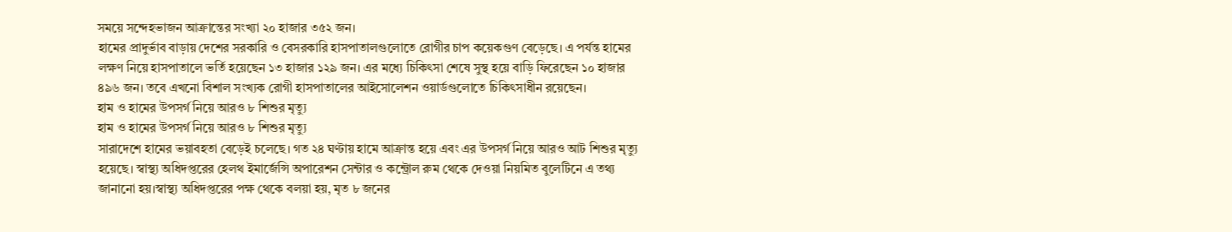সময়ে সন্দেহভাজন আক্রান্তের সংখ্যা ২০ হাজার ৩৫২ জন।
হামের প্রাদুর্ভাব বাড়ায় দেশের সরকারি ও বেসরকারি হাসপাতালগুলোতে রোগীর চাপ কয়েকগুণ বেড়েছে। এ পর্যন্ত হামের লক্ষণ নিয়ে হাসপাতালে ভর্তি হয়েছেন ১৩ হাজার ১২৯ জন। এর মধ্যে চিকিৎসা শেষে সুস্থ হয়ে বাড়ি ফিরেছেন ১০ হাজার ৪৯৬ জন। তবে এখনো বিশাল সংখ্যক রোগী হাসপাতালের আইসোলেশন ওয়ার্ডগুলোতে চিকিৎসাধীন রয়েছেন।
হাম ও হামের উপসর্গ নিয়ে আরও ৮ শিশুর মৃত্যু
হাম ও হামের উপসর্গ নিয়ে আরও ৮ শিশুর মৃত্যু
সারাদেশে হামের ভয়াবহতা বেড়েই চলেছে। গত ২৪ ঘণ্টায় হামে আক্রান্ত হয়ে এবং এর উপসর্গ নিয়ে আরও আট শিশুর মৃত্যু হয়েছে। স্বাস্থ্য অধিদপ্তরের হেলথ ইমার্জেন্সি অপারেশন সেন্টার ও কন্ট্রোল রুম থেকে দেওয়া নিয়মিত বুলেটিনে এ তথ্য জানানো হয়।স্বাস্থ্য অধিদপ্তরের পক্ষ থেকে বলয়া হয়, মৃত ৮ জনের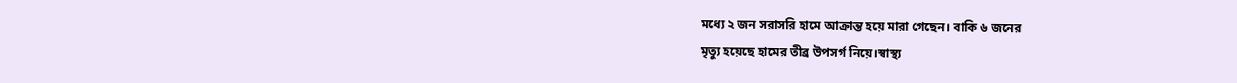মধ্যে ২ জন সরাসরি হামে আক্রান্ত হয়ে মারা গেছেন। বাকি ৬ জনের
মৃত্যু হয়েছে হামের তীব্র উপসর্গ নিয়ে।স্বাস্থ্য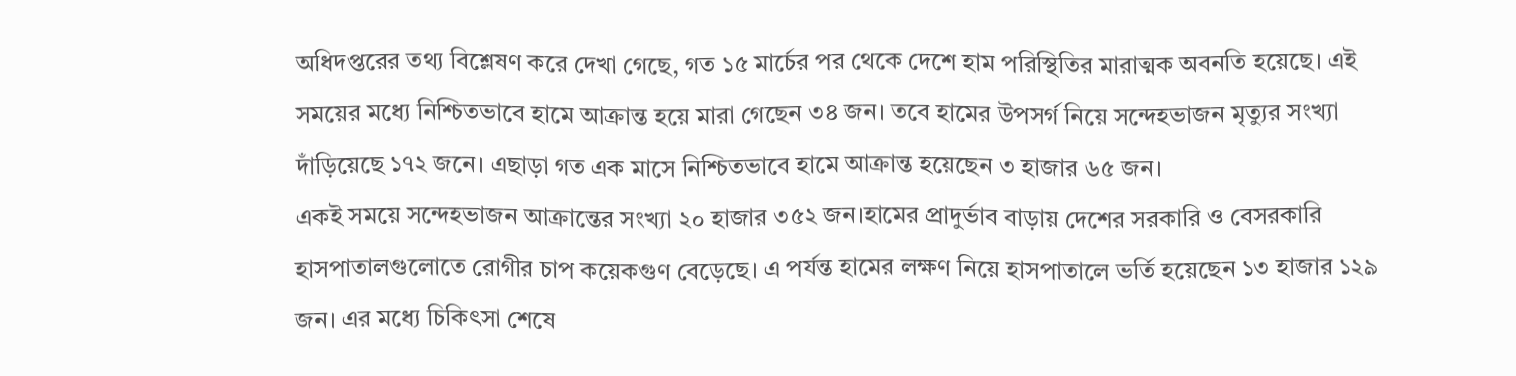অধিদপ্তরের তথ্য বিশ্লেষণ করে দেখা গেছে, গত ১৫ মার্চের পর থেকে দেশে হাম পরিস্থিতির মারাত্মক অবনতি হয়েছে। এই সময়ের মধ্যে নিশ্চিতভাবে হামে আক্রান্ত হয়ে মারা গেছেন ৩৪ জন। তবে হামের উপসর্গ নিয়ে সন্দেহভাজন মৃত্যুর সংখ্যা দাঁড়িয়েছে ১৭২ জনে। এছাড়া গত এক মাসে নিশ্চিতভাবে হামে আক্রান্ত হয়েছেন ৩ হাজার ৬৫ জন।
একই সময়ে সন্দেহভাজন আক্রান্তের সংখ্যা ২০ হাজার ৩৫২ জন।হামের প্রাদুর্ভাব বাড়ায় দেশের সরকারি ও বেসরকারি হাসপাতালগুলোতে রোগীর চাপ কয়েকগুণ বেড়েছে। এ পর্যন্ত হামের লক্ষণ নিয়ে হাসপাতালে ভর্তি হয়েছেন ১৩ হাজার ১২৯ জন। এর মধ্যে চিকিৎসা শেষে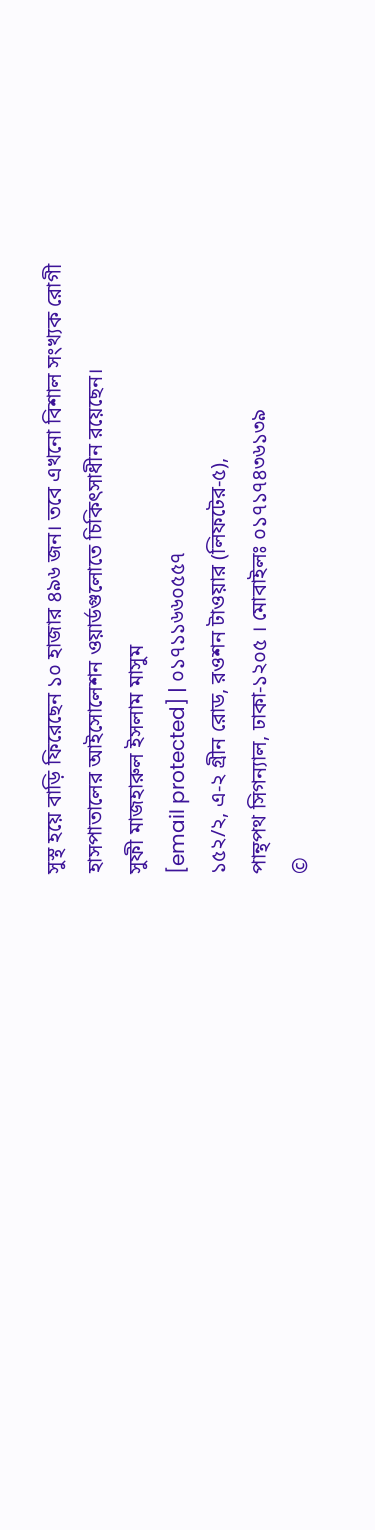সুস্থ হয়ে বাড়ি ফিরেছেন ১০ হাজার ৪৯৬ জন। তবে এখনো বিশাল সংখ্যক রোগী হাসপাতালের আইসোলেশন ওয়ার্ডগুলোতে চিকিৎসাধীন রয়েছেন।
সুফী মাজহারুল ইসলাম মাসুম
[email protected] | ০১৭১১৬৬০৫৫৭
১৫২/২, এ-২ গ্রীন রোড, রওশন টাওয়ার (লিফটের-৫),
পান্থপথ সিগন্যাল, ঢাকা-১২০৫ । মোবাইলঃ ০১৭১৭৪৩৬১৩৯
©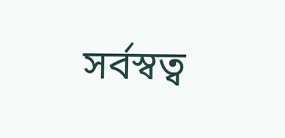সর্বস্বত্ব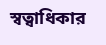স্বত্বাধিকার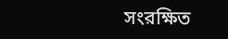সংরক্ষিত